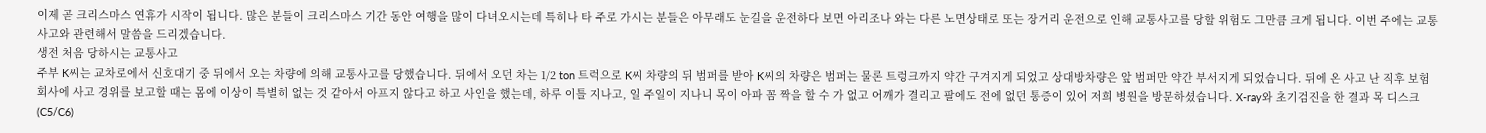이제 곧 크리스마스 연휴가 시작이 됩니다. 많은 분들이 크리스마스 기간 동안 여행을 많이 다녀오시는데 특히나 타 주로 가시는 분들은 아무래도 눈길을 운전하다 보면 아리조나 와는 다른 노면상태로 또는 장거리 운전으로 인해 교통사고를 당할 위험도 그만큼 크게 됩니다. 이번 주에는 교통사고와 관련해서 말씀을 드리겠습니다.
생전 처음 당하시는 교통사고
주부 K씨는 교차로에서 신호대기 중 뒤에서 오는 차량에 의해 교통사고를 당했습니다. 뒤에서 오던 차는 1/2 ton 트럭으로 K씨 차량의 뒤 범퍼를 받아 K씨의 차량은 범퍼는 물론 트렁크까지 약간 구겨지게 되었고 상대방차량은 앞 범퍼만 약간 부서지게 되었습니다. 뒤에 온 사고 난 직후 보험회사에 사고 경위를 보고할 때는 몸에 이상이 특별히 없는 것 같아서 아프지 않다고 하고 사인을 했는데, 하루 이틀 지나고, 일 주일이 지나니 목이 아파 꼼 짝을 할 수 가 없고 어깨가 결리고 팔에도 전에 없던 통증이 있어 저희 병원을 방문하셨습니다. X-ray와 초기검진을 한 결과 목 디스크(C5/C6)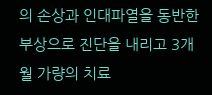의 손상과 인대파열을 동반한 부상으로 진단을 내리고 3개월 가량의 치료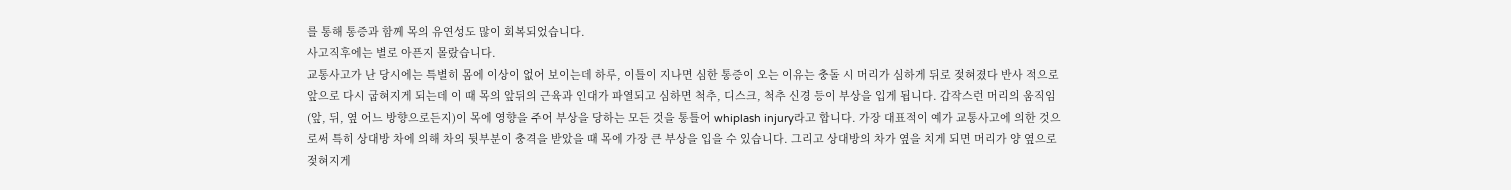를 통해 통증과 함께 목의 유연성도 많이 회복되었습니다.
사고직후에는 별로 아픈지 몰랐습니다.
교통사고가 난 당시에는 특별히 몸에 이상이 없어 보이는데 하루, 이틀이 지나면 심한 통증이 오는 이유는 충돌 시 머리가 심하게 뒤로 젖혀졌다 반사 적으로 앞으로 다시 굽혀지게 되는데 이 때 목의 앞뒤의 근육과 인대가 파열되고 심하면 척추, 디스크, 척추 신경 등이 부상을 입게 됩니다. 갑작스런 머리의 움직임(앞, 뒤, 옆 어느 방향으로든지)이 목에 영향을 주어 부상을 당하는 모든 것을 통틀어 whiplash injury라고 합니다. 가장 대표적이 예가 교통사고에 의한 것으로써 특히 상대방 차에 의해 차의 뒷부분이 충격을 받았을 때 목에 가장 큰 부상을 입을 수 있습니다. 그리고 상대방의 차가 옆을 치게 되면 머리가 양 옆으로 젖혀지게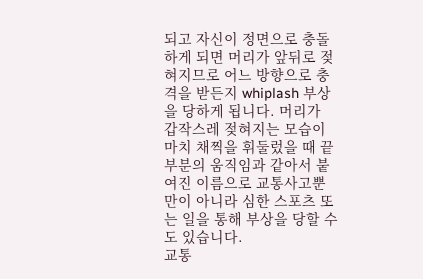되고 자신이 정면으로 충돌하게 되면 머리가 앞뒤로 젖혀지므로 어느 방향으로 충격을 받든지 whiplash 부상을 당하게 됩니다. 머리가 갑작스레 젖혀지는 모습이 마치 채찍을 휘둘렀을 때 끝 부분의 움직임과 같아서 붙여진 이름으로 교통사고뿐만이 아니라 심한 스포츠 또는 일을 통해 부상을 당할 수도 있습니다.
교통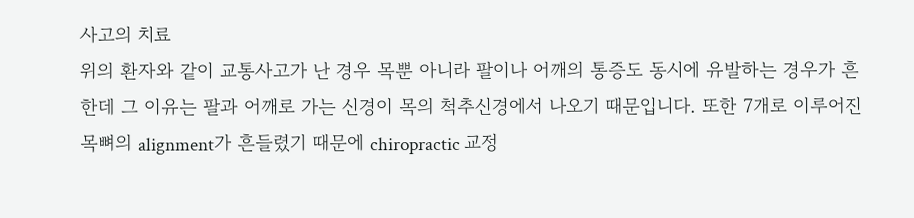사고의 치료
위의 환자와 같이 교통사고가 난 경우 목뿐 아니라 팔이나 어깨의 통증도 동시에 유발하는 경우가 흔한데 그 이유는 팔과 어깨로 가는 신경이 목의 척추신경에서 나오기 때문입니다. 또한 7개로 이루어진 목뼈의 alignment가 흔들렸기 때문에 chiropractic 교정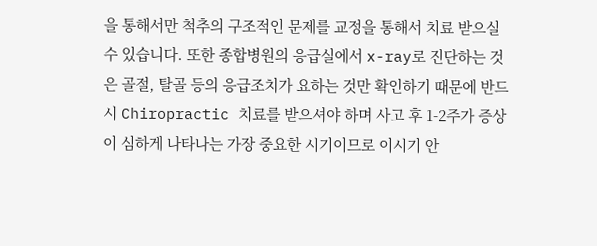을 통해서만 척추의 구조적인 문제를 교정을 통해서 치료 받으실 수 있습니다. 또한 종합병원의 응급실에서 x-ray로 진단하는 것은 골절, 탈골 등의 응급조치가 요하는 것만 확인하기 때문에 반드시 Chiropractic 치료를 받으셔야 하며 사고 후 1-2주가 증상이 심하게 나타나는 가장 중요한 시기이므로 이시기 안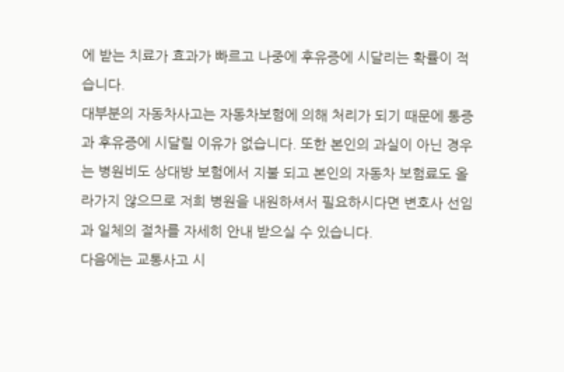에 받는 치료가 효과가 빠르고 나중에 후유증에 시달리는 확률이 적습니다.
대부분의 자동차사고는 자동차보험에 의해 처리가 되기 때문에 통증과 후유증에 시달릴 이유가 없습니다. 또한 본인의 과실이 아닌 경우는 병원비도 상대방 보험에서 지불 되고 본인의 자동차 보험료도 올라가지 않으므로 저희 병원을 내원하셔서 필요하시다면 변호사 선임과 일체의 절차를 자세히 안내 받으실 수 있습니다.
다음에는 교통사고 시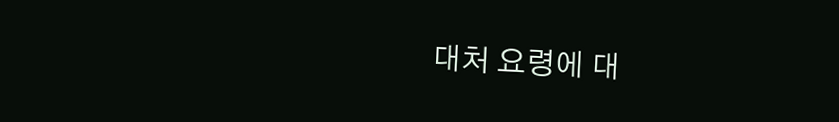대처 요령에 대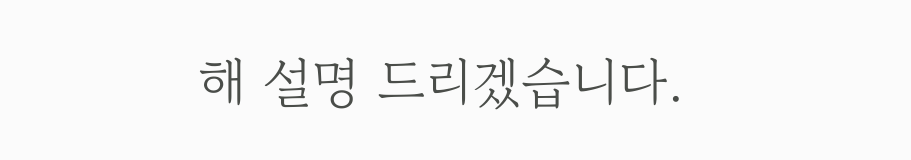해 설명 드리겠습니다.